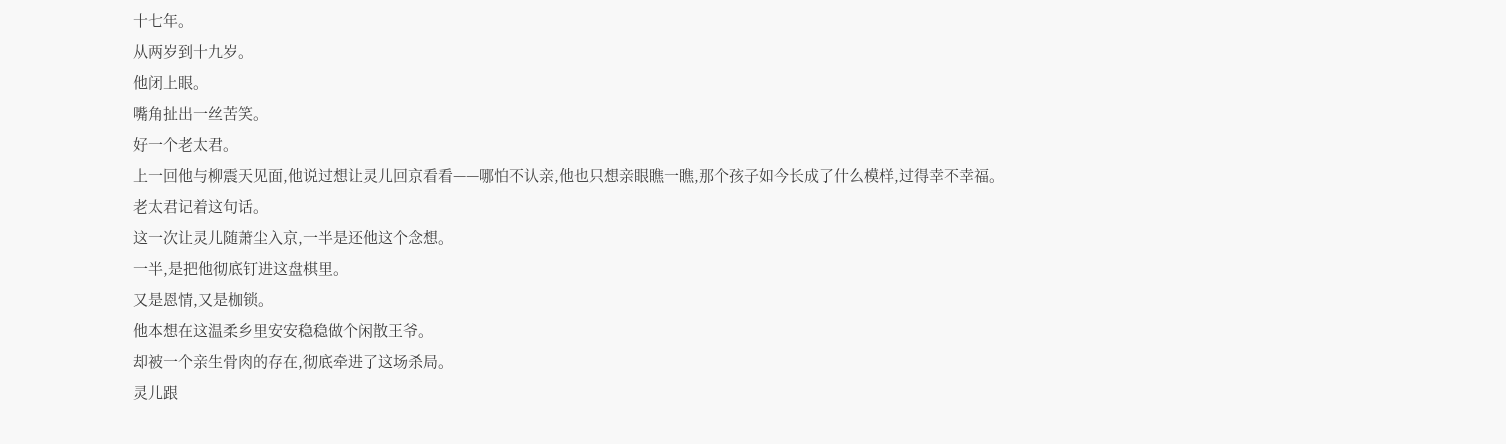十七年。
从两岁到十九岁。
他闭上眼。
嘴角扯出一丝苦笑。
好一个老太君。
上一回他与柳震天见面,他说过想让灵儿回京看看——哪怕不认亲,他也只想亲眼瞧一瞧,那个孩子如今长成了什么模样,过得幸不幸福。
老太君记着这句话。
这一次让灵儿随萧尘入京,一半是还他这个念想。
一半,是把他彻底钉进这盘棋里。
又是恩情,又是枷锁。
他本想在这温柔乡里安安稳稳做个闲散王爷。
却被一个亲生骨肉的存在,彻底牵进了这场杀局。
灵儿跟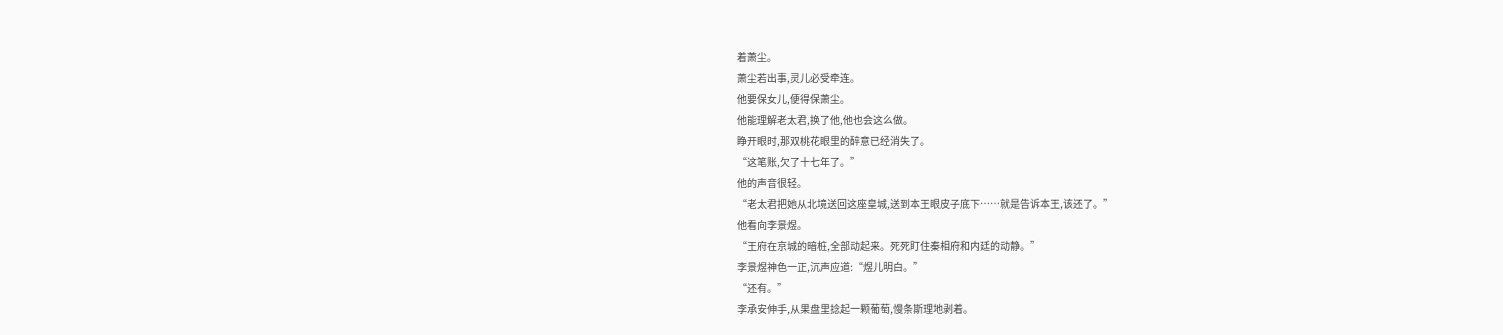着萧尘。
萧尘若出事,灵儿必受牵连。
他要保女儿,便得保萧尘。
他能理解老太君,换了他,他也会这么做。
睁开眼时,那双桃花眼里的醉意已经消失了。
“这笔账,欠了十七年了。”
他的声音很轻。
“老太君把她从北境送回这座皇城,送到本王眼皮子底下……就是告诉本王,该还了。”
他看向李景煜。
“王府在京城的暗桩,全部动起来。死死盯住秦相府和内廷的动静。”
李景煜神色一正,沉声应道:“煜儿明白。”
“还有。”
李承安伸手,从果盘里捻起一颗葡萄,慢条斯理地剥着。